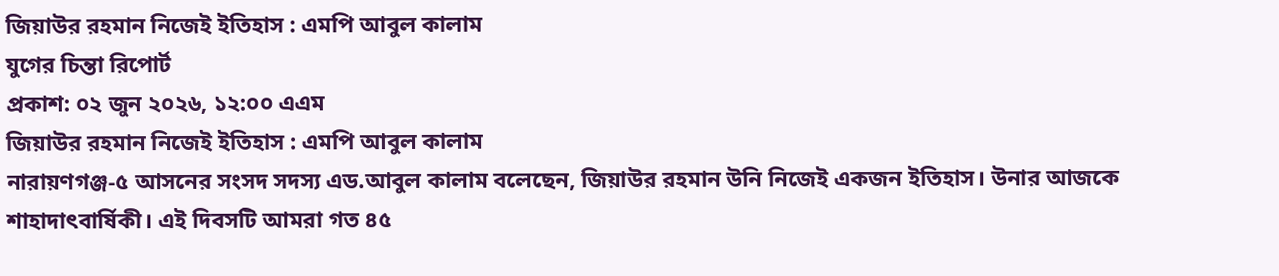জিয়াউর রহমান নিজেই ইতিহাস : এমপি আবুল কালাম
যুগের চিন্তা রিপোর্ট
প্রকাশ: ০২ জুন ২০২৬, ১২:০০ এএম
জিয়াউর রহমান নিজেই ইতিহাস : এমপি আবুল কালাম
নারায়ণগঞ্জ-৫ আসনের সংসদ সদস্য এড.আবুল কালাম বলেছেন, জিয়াউর রহমান উনি নিজেই একজন ইতিহাস। উনার আজকে শাহাদাৎবার্ষিকী। এই দিবসটি আমরা গত ৪৫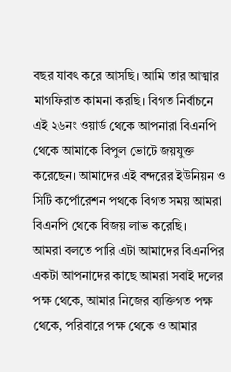বছর যাবৎ করে আসছি। আমি তার আত্মার মাগফিরাত কামনা করছি। বিগত নির্বাচনে এই ২৬নং ওয়ার্ড থেকে আপনারা বিএনপি থেকে আমাকে বিপুল ভোটে জয়যুক্ত করেছেন। আমাদের এই বন্দরের ইউনিয়ন ও সিটি কর্পোরেশন পথকে বিগত সময় আমরা বিএনপি থেকে বিজয় লাভ করেছি।
আমরা বলতে পারি এটা আমাদের বিএনপির একটা আপনাদের কাছে আমরা সবাই দলের পক্ষ থেকে, আমার নিজের ব্যক্তিগত পক্ষ থেকে, পরিবারে পক্ষ থেকে ও আমার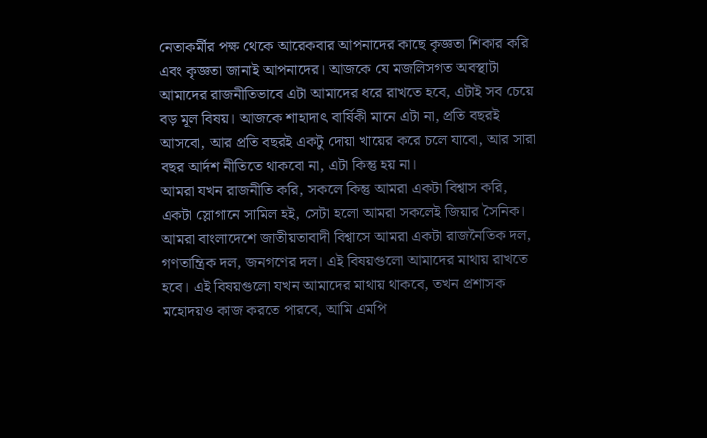নেতাকর্মীর পক্ষ থেকে আরেকবার আপনাদের কাছে কৃজ্ঞতা শিকার করি এবং কৃজ্ঞতা জানাই আপনাদের। আজকে যে মজলিসগত অবস্থাটা আমাদের রাজনীতিভাবে এটা আমাদের ধরে রাখতে হবে, এটাই সব চেয়ে বড় মূল বিষয়। আজকে শাহাদাৎ বার্ষিকী মানে এটা না, প্রতি বছরই আসবো, আর প্রতি বছরই একটু দোয়া খায়ের করে চলে যাবো, আর সারা বছর আর্দশ নীতিতে থাকবো না, এটা কিন্তু হয় না।
আমরা যখন রাজনীতি করি, সকলে কিন্তু আমরা একটা বিশ্বাস করি, একটা স্লোগানে সামিল হই, সেটা হলো আমরা সকলেই জিয়ার সৈনিক। আমরা বাংলাদেশে জাতীয়তাবাদী বিশ্বাসে আমরা একটা রাজনৈতিক দল, গণতান্ত্রিক দল, জনগণের দল। এই বিষয়গুলো আমাদের মাথায় রাখতে হবে। এই বিষয়গুলো যখন আমাদের মাথায় থাকবে, তখন প্রশাসক মহোদয়ও কাজ করতে পারবে, আমি এমপি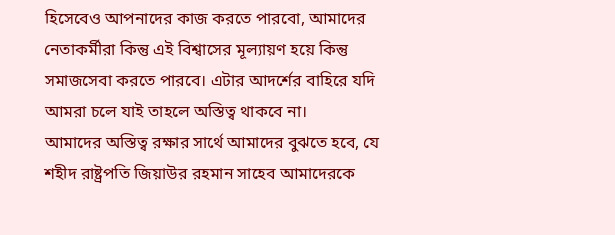হিসেবেও আপনাদের কাজ করতে পারবো, আমাদের নেতাকর্মীরা কিন্তু এই বিশ্বাসের মূল্যায়ণ হয়ে কিন্তু সমাজসেবা করতে পারবে। এটার আদর্শের বাহিরে যদি আমরা চলে যাই তাহলে অস্তিত্ব থাকবে না।
আমাদের অস্তিত্ব রক্ষার সার্থে আমাদের বুঝতে হবে, যে শহীদ রাষ্ট্রপতি জিয়াউর রহমান সাহেব আমাদেরকে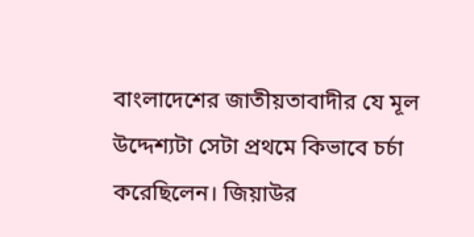বাংলাদেশের জাতীয়তাবাদীর যে মূল উদ্দেশ্যটা সেটা প্রথমে কিভাবে চর্চা করেছিলেন। জিয়াউর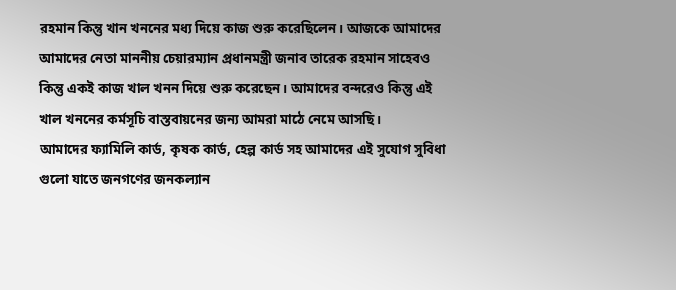রহমান কিন্তু খান খননের মধ্য দিয়ে কাজ শুরু করেছিলেন। আজকে আমাদের আমাদের নেতা মাননীয় চেয়ারম্যান প্রধানমন্ত্রী জনাব তারেক রহমান সাহেবও কিন্তু একই কাজ খাল খনন দিয়ে শুরু করেছেন। আমাদের বন্দরেও কিন্তু এই খাল খননের কর্মসূচি বাস্তবায়নের জন্য আমরা মাঠে নেমে আসছি।
আমাদের ফ্যামিলি কার্ড, কৃষক কার্ড, হেল্প কার্ড সহ আমাদের এই সুযোগ সুবিধা গুলো যাতে জনগণের জনকল্যান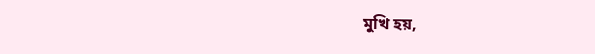মুখি হয়,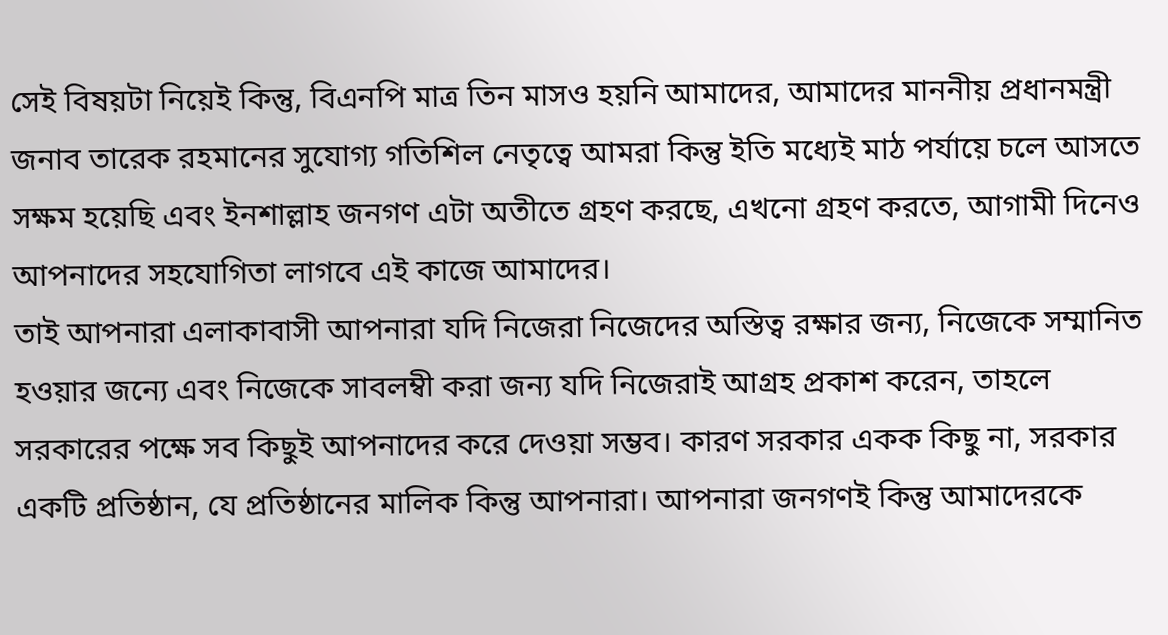সেই বিষয়টা নিয়েই কিন্তু, বিএনপি মাত্র তিন মাসও হয়নি আমাদের, আমাদের মাননীয় প্রধানমন্ত্রী জনাব তারেক রহমানের সুযোগ্য গতিশিল নেতৃত্বে আমরা কিন্তু ইতি মধ্যেই মাঠ পর্যায়ে চলে আসতে সক্ষম হয়েছি এবং ইনশাল্লাহ জনগণ এটা অতীতে গ্রহণ করছে, এখনো গ্রহণ করতে, আগামী দিনেও আপনাদের সহযোগিতা লাগবে এই কাজে আমাদের।
তাই আপনারা এলাকাবাসী আপনারা যদি নিজেরা নিজেদের অস্তিত্ব রক্ষার জন্য, নিজেকে সম্মানিত হওয়ার জন্যে এবং নিজেকে সাবলম্বী করা জন্য যদি নিজেরাই আগ্রহ প্রকাশ করেন, তাহলে সরকারের পক্ষে সব কিছুই আপনাদের করে দেওয়া সম্ভব। কারণ সরকার একক কিছু না, সরকার একটি প্রতিষ্ঠান, যে প্রতিষ্ঠানের মালিক কিন্তু আপনারা। আপনারা জনগণই কিন্তু আমাদেরকে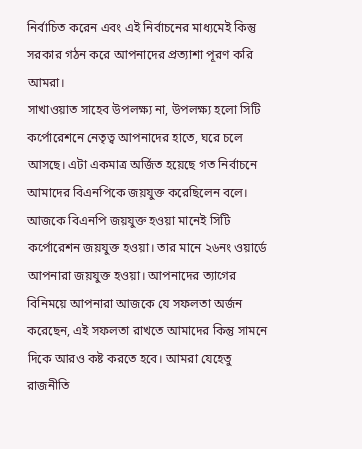নির্বাচিত করেন এবং এই নির্বাচনের মাধ্যমেই কিন্তু সরকার গঠন করে আপনাদের প্রত্যাশা পূরণ করি আমরা।
সাখাওয়াত সাহেব উপলক্ষ্য না, উপলক্ষ্য হলো সিটি কর্পোরেশনে নেতৃত্ব আপনাদের হাতে, ঘরে চলে আসছে। এটা একমাত্র অর্জিত হয়েছে গত নির্বাচনে আমাদের বিএনপিকে জয়যুক্ত করেছিলেন বলে। আজকে বিএনপি জয়যুক্ত হওয়া মানেই সিটি কর্পোরেশন জয়যুক্ত হওয়া। তার মানে ২৬নং ওয়ার্ডে আপনারা জয়যুক্ত হওয়া। আপনাদের ত্যাগের বিনিময়ে আপনারা আজকে যে সফলতা অর্জন করেছেন, এই সফলতা রাখতে আমাদের কিন্তু সামনে দিকে আরও কষ্ট করতে হবে। আমরা যেহেতু রাজনীতি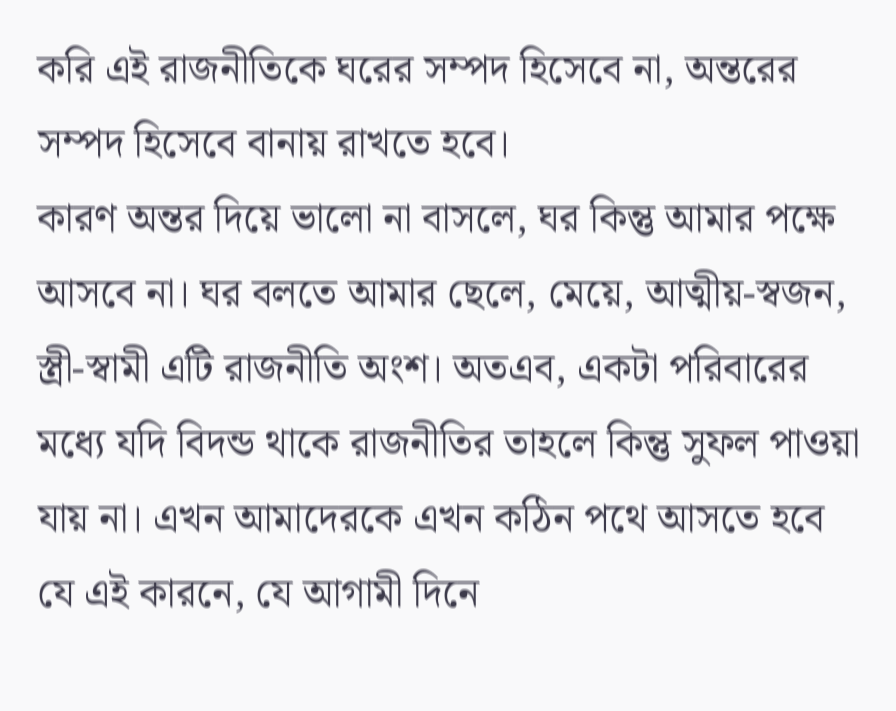করি এই রাজনীতিকে ঘরের সম্পদ হিসেবে না, অন্তরের সম্পদ হিসেবে বানায় রাখতে হবে।
কারণ অন্তর দিয়ে ভালো না বাসলে, ঘর কিন্তু আমার পক্ষে আসবে না। ঘর বলতে আমার ছেলে, মেয়ে, আত্মীয়-স্বজন, স্ত্রী-স্বামী এটি রাজনীতি অংশ। অতএব, একটা পরিবারের মধ্যে যদি বিদন্ড থাকে রাজনীতির তাহলে কিন্তু সুফল পাওয়া যায় না। এখন আমাদেরকে এখন কঠিন পথে আসতে হবে যে এই কারনে, যে আগামী দিনে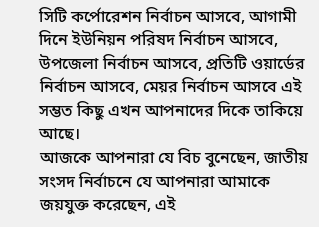সিটি কর্পোরেশন নির্বাচন আসবে, আগামী দিনে ইউনিয়ন পরিষদ নির্বাচন আসবে, উপজেলা নির্বাচন আসবে, প্রতিটি ওয়ার্ডের নির্বাচন আসবে, মেয়র নির্বাচন আসবে এই সম্ভত কিছু এখন আপনাদের দিকে তাকিয়ে আছে।
আজকে আপনারা যে বিচ বুনেছেন, জাতীয় সংসদ নির্বাচনে যে আপনারা আমাকে জয়যুক্ত করেছেন, এই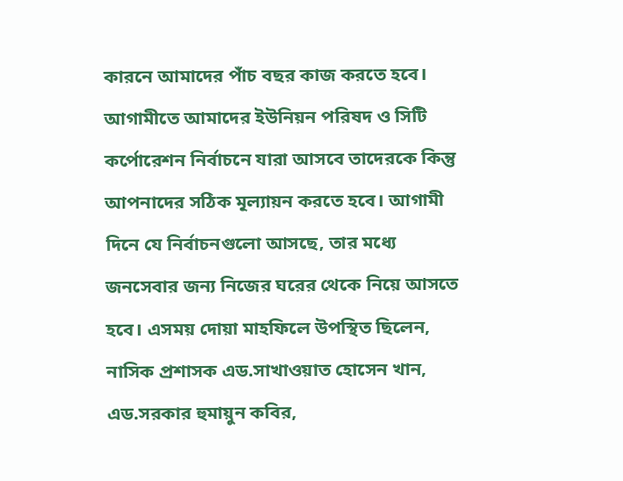কারনে আমাদের পাঁচ বছর কাজ করতে হবে। আগামীতে আমাদের ইউনিয়ন পরিষদ ও সিটি কর্পোরেশন নির্বাচনে যারা আসবে তাদেরকে কিন্তু আপনাদের সঠিক মূল্যায়ন করতে হবে। আগামী দিনে যে নির্বাচনগুলো আসছে, তার মধ্যে জনসেবার জন্য নিজের ঘরের থেকে নিয়ে আসতে হবে। এসময় দোয়া মাহফিলে উপস্থিত ছিলেন, নাসিক প্রশাসক এড.সাখাওয়াত হোসেন খান, এড.সরকার হুমায়ুন কবির,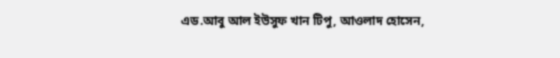এড.আবু আল ইউসুফ খান টিপু, আওলাদ হোসেন,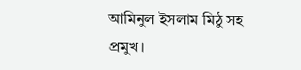আমিনুল ইসলাম মিঠু সহ প্রমুখ।